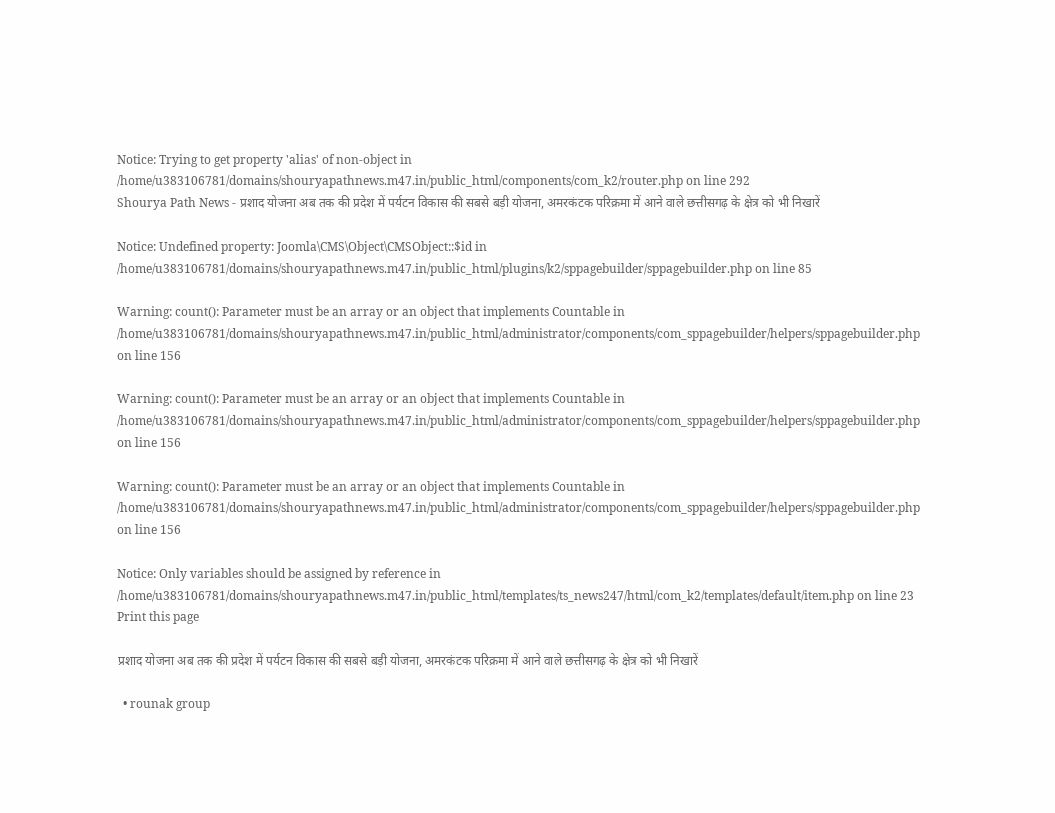Notice: Trying to get property 'alias' of non-object in /home/u383106781/domains/shouryapathnews.m47.in/public_html/components/com_k2/router.php on line 292
Shourya Path News - प्रशाद योजना अब तक की प्रदेश में पर्यटन विकास की सबसे बड़ी योजना, अमरकंटक परिक्रमा में आने वाले छत्तीसगढ़ के क्षेत्र को भी निखारें

Notice: Undefined property: Joomla\CMS\Object\CMSObject::$id in /home/u383106781/domains/shouryapathnews.m47.in/public_html/plugins/k2/sppagebuilder/sppagebuilder.php on line 85

Warning: count(): Parameter must be an array or an object that implements Countable in /home/u383106781/domains/shouryapathnews.m47.in/public_html/administrator/components/com_sppagebuilder/helpers/sppagebuilder.php on line 156

Warning: count(): Parameter must be an array or an object that implements Countable in /home/u383106781/domains/shouryapathnews.m47.in/public_html/administrator/components/com_sppagebuilder/helpers/sppagebuilder.php on line 156

Warning: count(): Parameter must be an array or an object that implements Countable in /home/u383106781/domains/shouryapathnews.m47.in/public_html/administrator/components/com_sppagebuilder/helpers/sppagebuilder.php on line 156

Notice: Only variables should be assigned by reference in /home/u383106781/domains/shouryapathnews.m47.in/public_html/templates/ts_news247/html/com_k2/templates/default/item.php on line 23
Print this page

प्रशाद योजना अब तक की प्रदेश में पर्यटन विकास की सबसे बड़ी योजना, अमरकंटक परिक्रमा में आने वाले छत्तीसगढ़ के क्षेत्र को भी निखारें

  • rounak group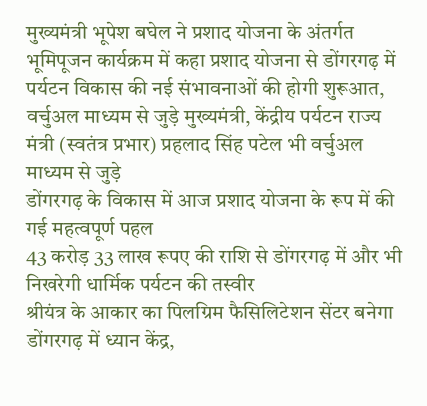मुख्यमंत्री भूपेश बघेल ने प्रशाद योजना के अंतर्गत भूमिपूजन कार्यक्रम में कहा प्रशाद योजना से डोंगरगढ़ में पर्यटन विकास की नई संभावनाओं की होगी शुरूआत, वर्चुअल माध्यम से जुड़े मुख्यमंत्री, केंद्रीय पर्यटन राज्य मंत्री (स्वतंत्र प्रभार) प्रहलाद सिंह पटेल भी वर्चुअल माध्यम से जुड़े
डोंगरगढ़ के विकास में आज प्रशाद योजना के रूप में की गई महत्वपूर्ण पहल
43 करोड़ 33 लाख रूपए की राशि से डोंगरगढ़ में और भी निखरेगी धार्मिक पर्यटन की तस्वीर
श्रीयंत्र के आकार का पिलग्रिम फैसिलिटेशन सेंटर बनेगा
डोंगरगढ़ में ध्यान केंद्र,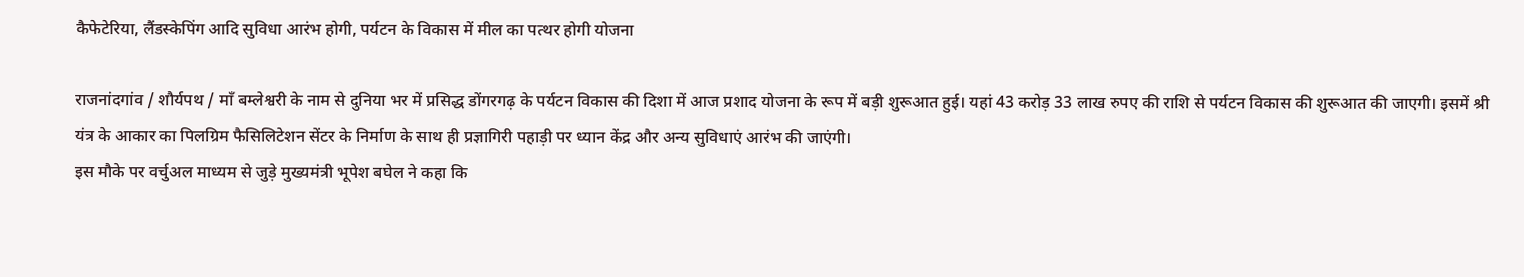कैफेटेरिया, लैंडस्केपिंग आदि सुविधा आरंभ होगी, पर्यटन के विकास में मील का पत्थर होगी योजना

राजनांदगांव / शौर्यपथ / माँ बम्लेश्वरी के नाम से दुनिया भर में प्रसिद्ध डोंगरगढ़ के पर्यटन विकास की दिशा में आज प्रशाद योजना के रूप में बड़ी शुरूआत हुई। यहां 43 करोड़ 33 लाख रुपए की राशि से पर्यटन विकास की शुरूआत की जाएगी। इसमें श्री यंत्र के आकार का पिलग्रिम फैसिलिटेशन सेंटर के निर्माण के साथ ही प्रज्ञागिरी पहाड़ी पर ध्यान केंद्र और अन्य सुविधाएं आरंभ की जाएंगी।
इस मौके पर वर्चुअल माध्यम से जुड़े मुख्यमंत्री भूपेश बघेल ने कहा कि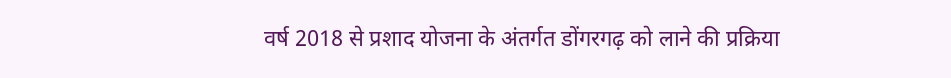वर्ष 2018 से प्रशाद योजना के अंतर्गत डोंगरगढ़ को लाने की प्रक्रिया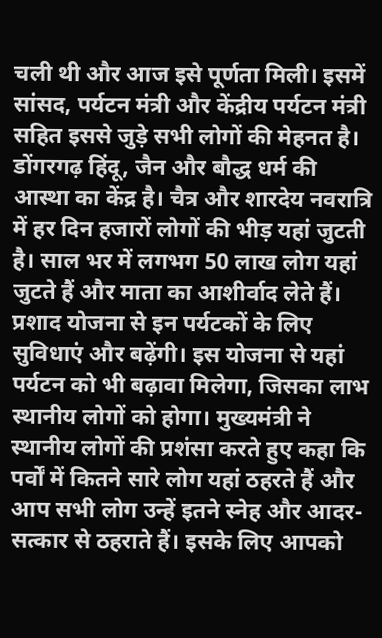चली थी और आज इसे पूर्णता मिली। इसमें सांसद, पर्यटन मंत्री और केंद्रीय पर्यटन मंत्री सहित इससे जुड़े सभी लोगों की मेहनत है। डोंगरगढ़ हिंदू, जैन और बौद्ध धर्म की आस्था का केंद्र है। चैत्र और शारदेय नवरात्रि में हर दिन हजारों लोगों की भीड़ यहां जुटती है। साल भर में लगभग 50 लाख लोग यहां जुटते हैं और माता का आशीर्वाद लेते हैं। प्रशाद योजना से इन पर्यटकों के लिए सुविधाएं और बढ़ेंगी। इस योजना से यहां पर्यटन को भी बढ़ावा मिलेगा, जिसका लाभ स्थानीय लोगों को होगा। मुख्यमंत्री ने स्थानीय लोगों की प्रशंसा करते हुए कहा कि पर्वों में कितने सारे लोग यहां ठहरते हैं और आप सभी लोग उन्हें इतने स्नेह और आदर-सत्कार से ठहराते हैं। इसके लिए आपको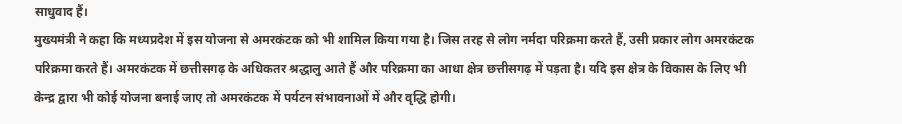साधुवाद हैं।
मुख्यमंत्री ने कहा कि मध्यप्रदेश में इस योजना से अमरकंटक को भी शामिल किया गया है। जिस तरह से लोग नर्मदा परिक्रमा करते हैं, उसी प्रकार लोग अमरकंटक परिक्रमा करते हैं। अमरकंटक में छत्तीसगढ़ के अधिकतर श्रद्धालु आते हैं और परिक्रमा का आधा क्षेत्र छत्तीसगढ़ में पड़ता है। यदि इस क्षेत्र के विकास के लिए भी केन्द्र द्वारा भी कोई योजना बनाई जाए तो अमरकंटक में पर्यटन संभावनाओं में और वृद्धि होगी।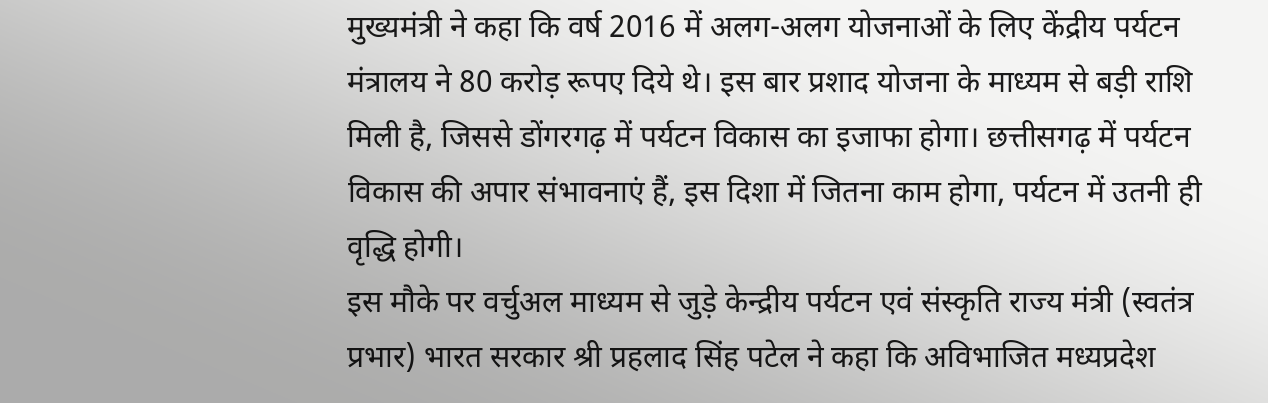मुख्यमंत्री ने कहा कि वर्ष 2016 में अलग-अलग योजनाओं के लिए केंद्रीय पर्यटन मंत्रालय ने 80 करोड़ रूपए दिये थे। इस बार प्रशाद योजना के माध्यम से बड़ी राशि मिली है, जिससे डोंगरगढ़ में पर्यटन विकास का इजाफा होगा। छत्तीसगढ़ में पर्यटन विकास की अपार संभावनाएं हैं, इस दिशा में जितना काम होगा, पर्यटन में उतनी ही वृद्धि होगी।
इस मौके पर वर्चुअल माध्यम से जुड़े केन्द्रीय पर्यटन एवं संस्कृति राज्य मंत्री (स्वतंत्र प्रभार) भारत सरकार श्री प्रहलाद सिंह पटेल ने कहा कि अविभाजित मध्यप्रदेश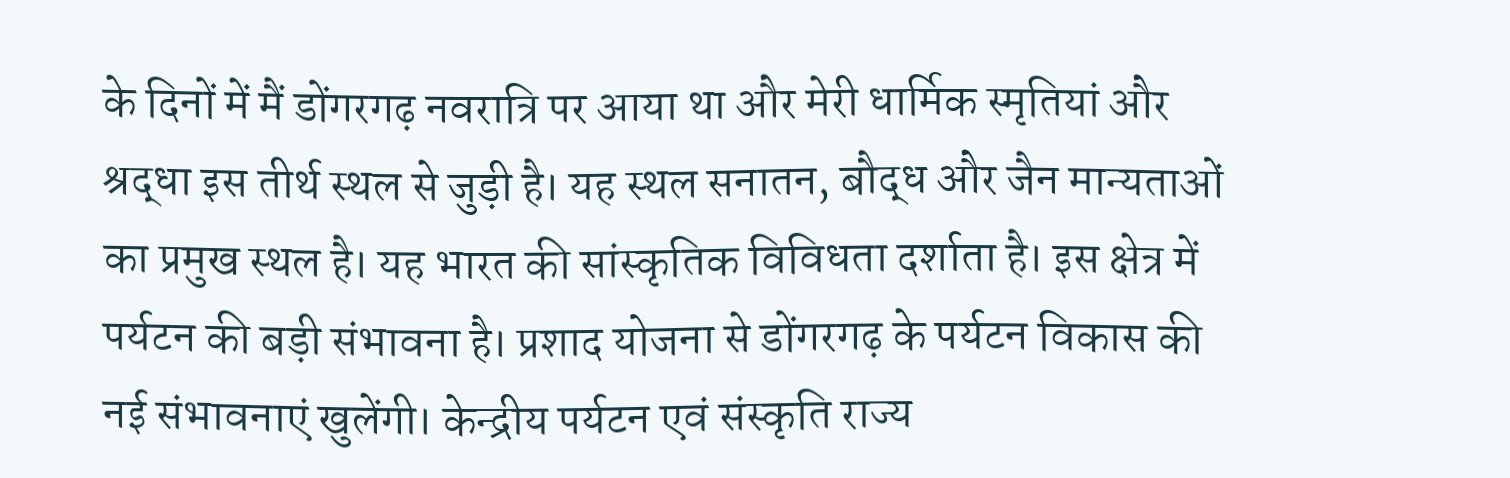के दिनों में मैं डोंगरगढ़ नवरात्रि पर आया था और मेरी धार्मिक स्मृतियां और श्रद्धा इस तीर्थ स्थल से जुड़ी है। यह स्थल सनातन, बौद्ध और जैन मान्यताओं का प्रमुख स्थल है। यह भारत की सांस्कृतिक विविधता दर्शाता है। इस क्षेत्र में पर्यटन की बड़ी संभावना है। प्रशाद योजना से डोंगरगढ़ के पर्यटन विकास की नई संभावनाएं खुलेंगी। केन्द्रीय पर्यटन एवं संस्कृति राज्य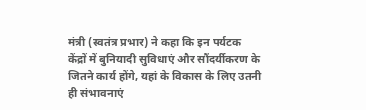मंत्री (स्वतंत्र प्रभार) ने कहा कि इन पर्यटक केंद्रों में बुनियादी सुविधाएं और सौंदर्यीकरण के जितने कार्य होंगे, यहां के विकास के लिए उतनी ही संभावनाएं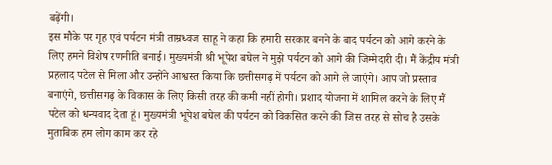बढ़ेंगी।
इस मौके पर गृह एवं पर्यटन मंत्री ताम्रध्वज साहू ने कहा कि हमारी सरकार बनने के बाद पर्यटन को आगे करने के लिए हमने विशेष रणनीति बनाई। मुख्यमंत्री श्री भूपेश बघेल ने मुझे पर्यटन को आगे की जिम्मेदारी दी। मैं केंद्रीय मंत्री प्रहलाद पटेल से मिला और उन्होंने आश्वस्त किया कि छत्तीसगढ़ में पर्यटन को आगे ले जाएंगे। आप जो प्रस्ताव बनाएंगे, छत्तीसगढ़ के विकास के लिए किसी तरह की कमी नहीं होगी। प्रशाद योजना में शामिल करने के लिए मैं पटेल को धन्यवाद देता हूं। मुख्यमंत्री भूपेश बघेल की पर्यटन को विकसित करने की जिस तरह से सोच है उसके मुताबिक हम लोग काम कर रहे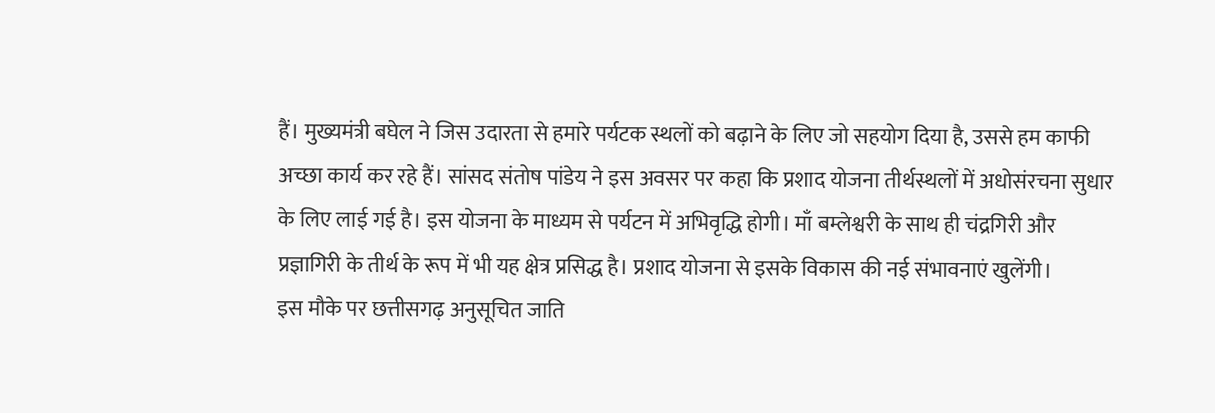हैं। मुख्यमंत्री बघेल ने जिस उदारता से हमारे पर्यटक स्थलों को बढ़ाने के लिए जो सहयोग दिया है, उससे हम काफी अच्छा कार्य कर रहे हैं। सांसद संतोष पांडेय ने इस अवसर पर कहा कि प्रशाद योजना तीर्थस्थलों में अधोसंरचना सुधार के लिए लाई गई है। इस योजना के माध्यम से पर्यटन में अभिवृद्धि होगी। माँ बम्लेश्वरी के साथ ही चंद्रगिरी और प्रज्ञागिरी के तीर्थ के रूप में भी यह क्षेत्र प्रसिद्ध है। प्रशाद योजना से इसके विकास की नई संभावनाएं खुलेंगी।
इस मौके पर छत्तीसगढ़ अनुसूचित जाति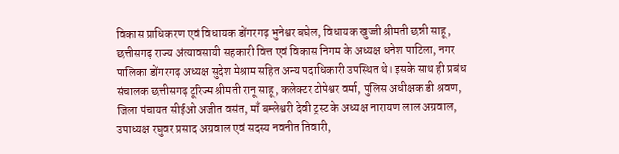विकास प्राधिकरण एवं विधायक डोंगरगढ़ भुनेश्वर बघेल, विधायक खुज्जी श्रीमती छन्नी साहू, छत्तीसगढ़ राज्य अंत्यावसायी सहकारी वित्त एवं विकास निगम के अध्यक्ष धनेश पाटिला, नगर पालिका डोंगरगढ़ अध्यक्ष सुदेश मेश्राम सहित अन्य पदाधिकारी उपस्थित थे। इसके साथ ही प्रबंध संचालक छत्तीसगढ़ टूरिज्म श्रीमती रानू साहू, कलेक्टर टोपेश्वर वर्मा, पुलिस अधीक्षक डी श्रवण, जिला पंचायत सीईओ अजीत वसंत, माँ बम्लेश्वरी देवी ट्रस्ट के अध्यक्ष नारायण लाल अग्रवाल, उपाध्यक्ष रघुवर प्रसाद अग्रवाल एवं सदस्य नवनीत तिवारी,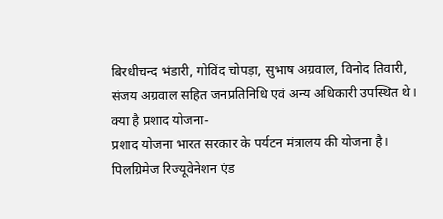बिरधीचन्द भंडारी, गोविंद चोपड़ा, सुभाष अग्रवाल, विनोद तिवारी, संजय अग्रवाल सहित जनप्रतिनिधि एवं अन्य अधिकारी उपस्थित थे।
क्या है प्रशाद योजना-
प्रशाद योजना भारत सरकार के पर्यटन मंत्रालय की योजना है। पिलग्रिमेज रिज्यूवेनेशन एंड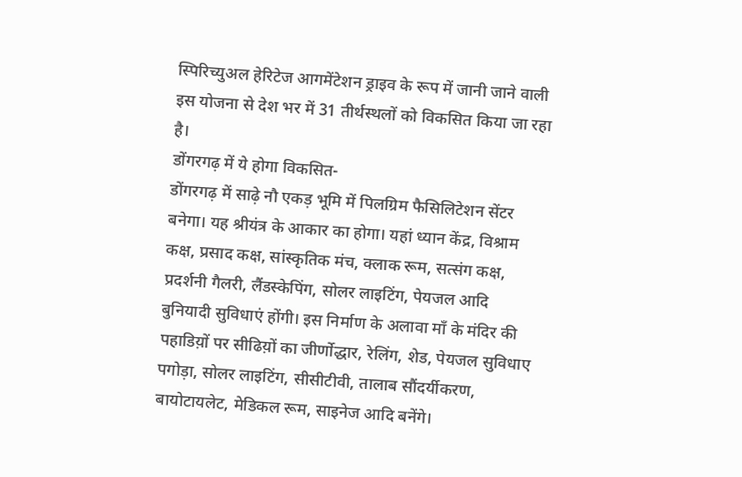स्पिरिच्युअल हेरिटेज आगमेंटेशन ड्राइव के रूप में जानी जाने वाली इस योजना से देश भर में 31 तीर्थस्थलों को विकसित किया जा रहा है।
डोंगरगढ़ में ये होगा विकसित-
डोंगरगढ़ में साढ़े नौ एकड़ भूमि में पिलग्रिम फैसिलिटेशन सेंटर बनेगा। यह श्रीयंत्र के आकार का होगा। यहां ध्यान केंद्र, विश्राम कक्ष, प्रसाद कक्ष, सांस्कृतिक मंच, क्लाक रूम, सत्संग कक्ष, प्रदर्शनी गैलरी, लैंडस्केपिंग, सोलर लाइटिंग, पेयजल आदि बुनियादी सुविधाएं होंगी। इस निर्माण के अलावा माँ के मंदिर की पहाडिय़ों पर सीढिय़ों का जीर्णोद्धार, रेलिंग, शेड, पेयजल सुविधाए पगोड़ा, सोलर लाइटिंग, सीसीटीवी, तालाब सौंदर्यीकरण, बायोटायलेट, मेडिकल रूम, साइनेज आदि बनेंगे।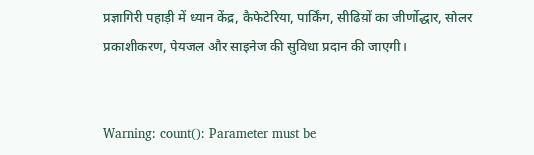प्रज्ञागिरी पहाड़ी में ध्यान केंद्र, कैफेटेरिया, पार्किंग, सीढिय़ों का जीर्णोद्धार, सोलर प्रकाशीकरण, पेयजल और साइनेज की सुविधा प्रदान की जाएगी।


Warning: count(): Parameter must be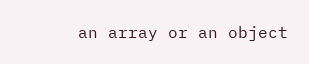an array or an object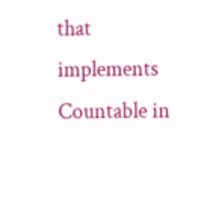that implements Countable in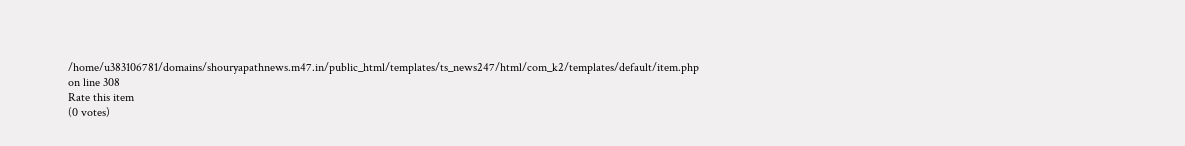/home/u383106781/domains/shouryapathnews.m47.in/public_html/templates/ts_news247/html/com_k2/templates/default/item.php on line 308
Rate this item
(0 votes)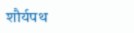शौर्यपथ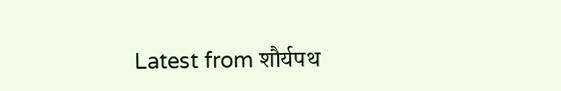Latest from शौर्यपथ